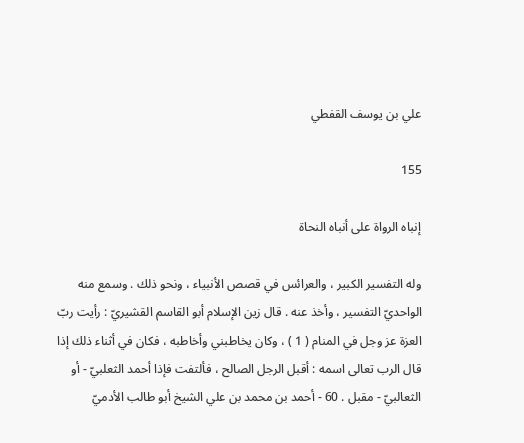علي بن يوسف القفطي

155

إنباه الرواة على أنباه النحاة

وله التفسير الكبير ، والعرائس في قصص الأنبياء ، ونحو ذلك . وسمع منه الواحديّ التفسير ، وأخذ عنه . قال زين الإسلام أبو القاسم القشيريّ : رأيت ربّ العزة عز وجل في المنام ( 1 ) ، وكان يخاطبني وأخاطبه ، فكان في أثناء ذلك إذا قال الرب تعالى اسمه : أقبل الرجل الصالح ، فألتفت فإذا أحمد الثعلبيّ - أو الثعالبيّ - مقبل . 60 - أحمد بن محمد بن علي الشيخ أبو طالب الأدميّ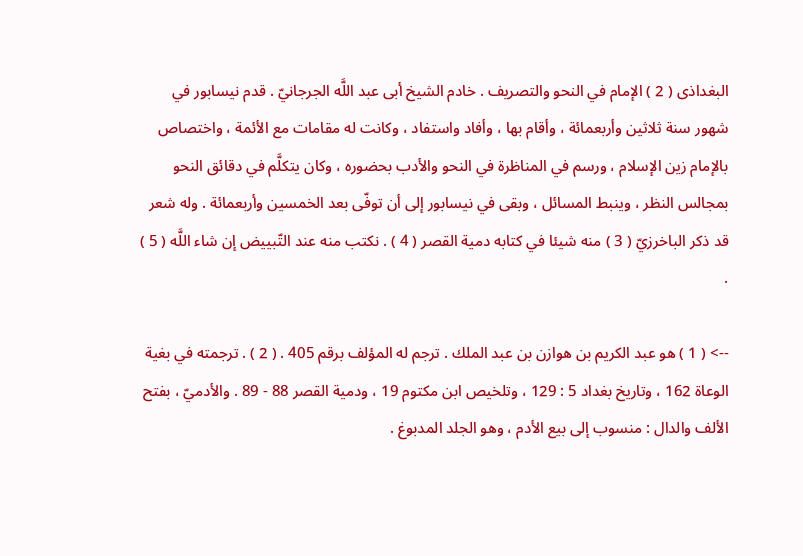البغداذى ( 2 ) الإمام في النحو والتصريف . خادم الشيخ أبى عبد اللَّه الجرجانيّ . قدم نيسابور في شهور سنة ثلاثين وأربعمائة ، وأقام بها ، وأفاد واستفاد ، وكانت له مقامات مع الأئمة ، واختصاص بالإمام زين الإسلام ، ورسم في المناظرة في النحو والأدب بحضوره ، وكان يتكلَّم في دقائق النحو بمجالس النظر ، وينبط المسائل ، وبقى في نيسابور إلى أن توفّى بعد الخمسين وأربعمائة . وله شعر قد ذكر الباخرزيّ ( 3 ) منه شيئا في كتابه دمية القصر ( 4 ) . نكتب منه عند التّبييض إن شاء اللَّه ( 5 ) .

--> ( 1 ) هو عبد الكريم بن هوازن بن عبد الملك . ترجم له المؤلف برقم 405 . ( 2 ) . ترجمته في بغية الوعاة 162 ، وتاريخ بغداد 5 : 129 ، وتلخيص ابن مكتوم 19 ، ودمية القصر 88 - 89 . والأدميّ ، بفتح الألف والدال : منسوب إلى بيع الأدم ، وهو الجلد المدبوغ .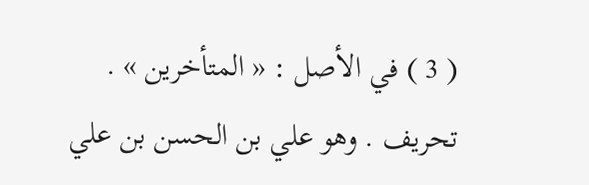( 3 ) في الأصل : « المتأخرين » . تحريف . وهو علي بن الحسن بن علي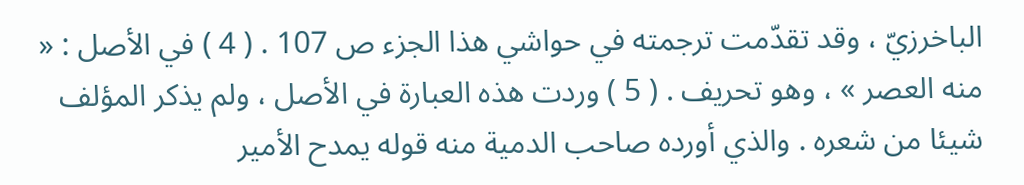الباخرزيّ ، وقد تقدّمت ترجمته في حواشي هذا الجزء ص 107 . ( 4 ) في الأصل : « منه العصر » ، وهو تحريف . ( 5 ) وردت هذه العبارة في الأصل ، ولم يذكر المؤلف شيئا من شعره . والذي أورده صاحب الدمية منه قوله يمدح الأمير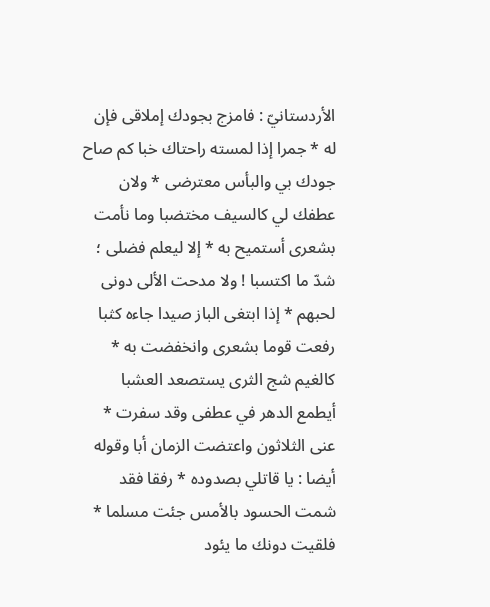الأردستانيّ : فامزج بجودك إملاقى فإن له * جمرا إذا لمسته راحتاك خبا كم صاح جودك بي والبأس معترضى * ولان عطفك لي كالسيف مختضبا وما نأمت بشعرى أستميح به * إلا ليعلم فضلى ؛ شدّ ما اكتسبا ! ولا مدحت الألى دونى لحبهم * إذا ابتغى الباز صيدا جاءه كثبا رفعت قوما بشعرى وانخفضت به * كالغيم شج الثرى يستصعد العشبا أيطمع الدهر في عطفى وقد سفرت * عنى الثلاثون واعتضت الزمان أبا وقوله أيضا : يا قاتلي بصدوده * رفقا فقد شمت الحسود بالأمس جئت مسلما * فلقيت دونك ما يئود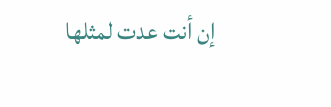إن أنت عدت لمثلها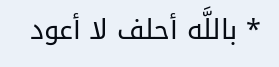* باللَّه أحلف لا أعود